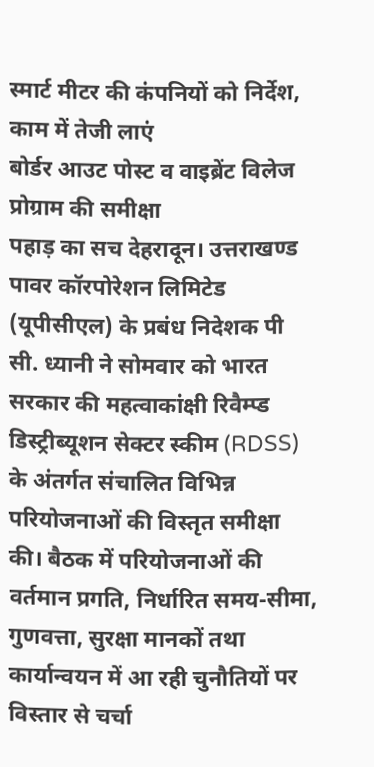स्मार्ट मीटर की कंपनियों को निर्देश, काम में तेजी लाएं
बोर्डर आउट पोस्ट व वाइब्रेंट विलेज प्रोग्राम की समीक्षा
पहाड़ का सच देहरादून। उत्तराखण्ड पावर कॉरपोरेशन लिमिटेड (यूपीसीएल) के प्रबंध निदेशक पी सी. ध्यानी ने सोमवार को भारत सरकार की महत्वाकांक्षी रिवैम्प्ड डिस्ट्रीब्यूशन सेक्टर स्कीम (RDSS) के अंतर्गत संचालित विभिन्न परियोजनाओं की विस्तृत समीक्षा की। बैठक में परियोजनाओं की वर्तमान प्रगति, निर्धारित समय-सीमा, गुणवत्ता, सुरक्षा मानकों तथा कार्यान्वयन में आ रही चुनौतियों पर विस्तार से चर्चा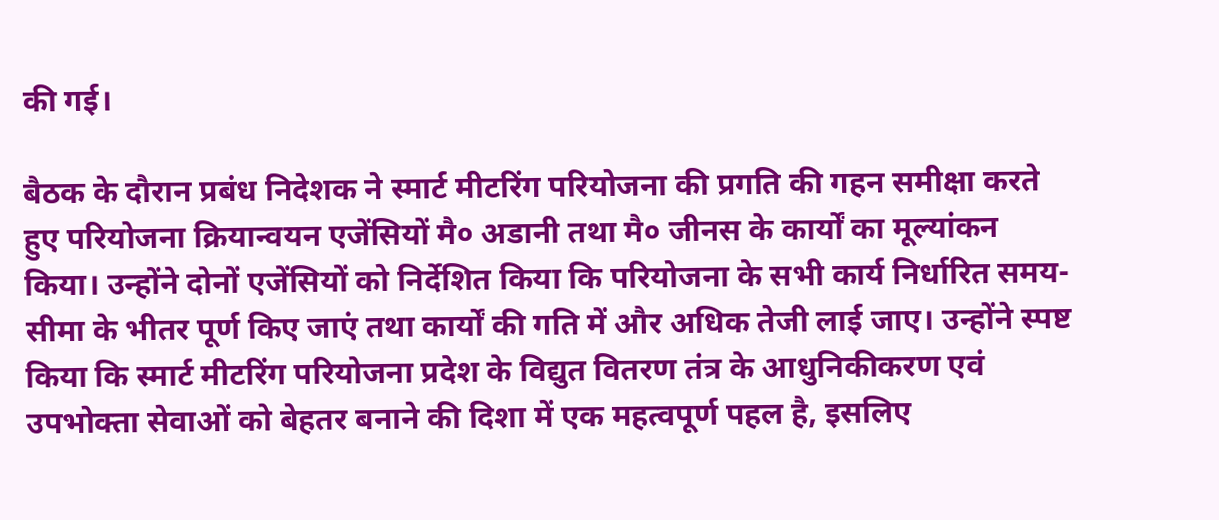की गई।

बैठक के दौरान प्रबंध निदेशक ने स्मार्ट मीटरिंग परियोजना की प्रगति की गहन समीक्षा करते हुए परियोजना क्रियान्वयन एजेंसियों मै० अडानी तथा मै० जीनस के कार्यों का मूल्यांकन किया। उन्होंने दोनों एजेंसियों को निर्देशित किया कि परियोजना के सभी कार्य निर्धारित समय-सीमा के भीतर पूर्ण किए जाएं तथा कार्यों की गति में और अधिक तेजी लाई जाए। उन्होंने स्पष्ट किया कि स्मार्ट मीटरिंग परियोजना प्रदेश के विद्युत वितरण तंत्र के आधुनिकीकरण एवं उपभोक्ता सेवाओं को बेहतर बनाने की दिशा में एक महत्वपूर्ण पहल है, इसलिए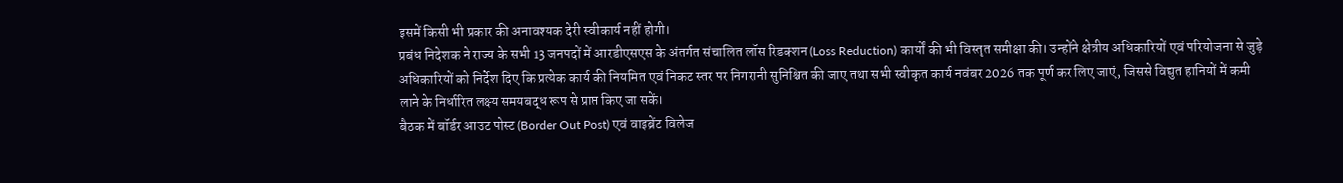इसमें किसी भी प्रकार की अनावश्यक देरी स्वीकार्य नहीं होगी।
प्रबंध निदेशक ने राज्य के सभी 13 जनपदों में आरडीएसएस के अंतर्गत संचालित लॉस रिडक्शन (Loss Reduction) कार्यों की भी विस्तृत समीक्षा की। उन्होंने क्षेत्रीय अधिकारियों एवं परियोजना से जुड़े अधिकारियों को निर्देश दिए कि प्रत्येक कार्य की नियमित एवं निकट स्तर पर निगरानी सुनिश्चित की जाए तथा सभी स्वीकृत कार्य नवंबर 2026 तक पूर्ण कर लिए जाएं, जिससे विद्युत हानियों में कमी लाने के निर्धारित लक्ष्य समयबद्ध रूप से प्राप्त किए जा सकें।
बैठक में बॉर्डर आउट पोस्ट (Border Out Post) एवं वाइब्रेंट विलेज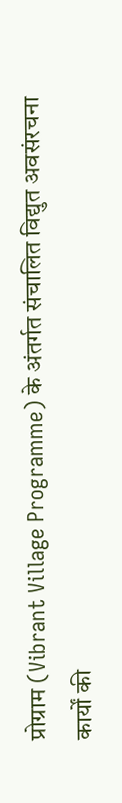प्रोग्राम (Vibrant Village Programme) के अंतर्गत संचालित विद्युत अवसंरचना कार्यों की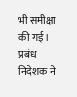भी समीक्षा की गई। प्रबंध निदेशक ने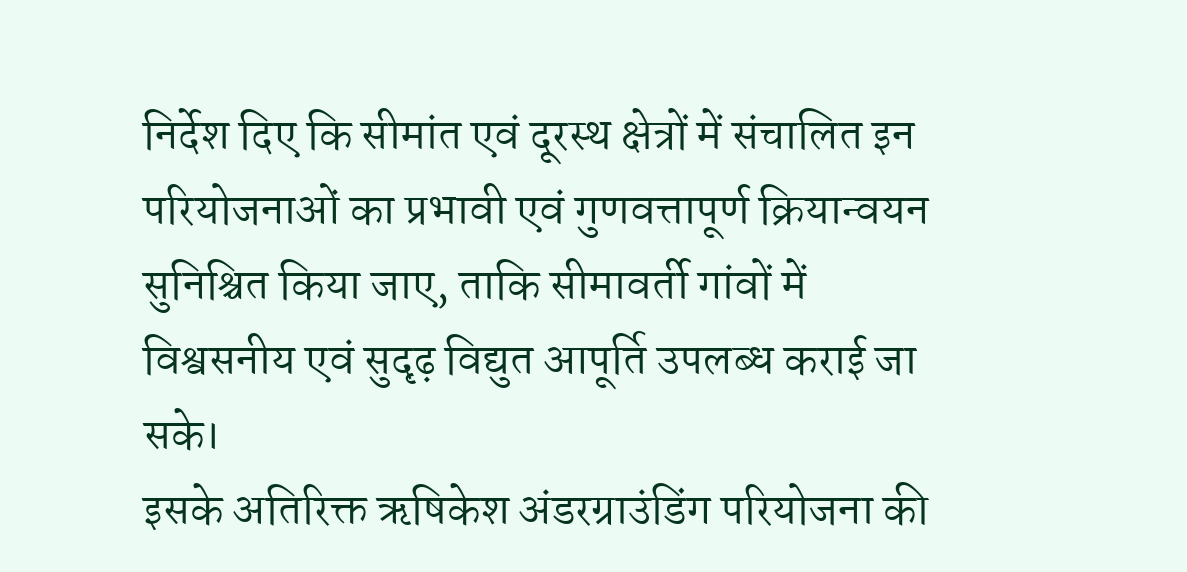निर्देश दिए कि सीमांत एवं दूरस्थ क्षेत्रों में संचालित इन परियोजनाओं का प्रभावी एवं गुणवत्तापूर्ण क्रियान्वयन सुनिश्चित किया जाए, ताकि सीमावर्ती गांवों में विश्वसनीय एवं सुदृढ़ विद्युत आपूर्ति उपलब्ध कराई जा सके।
इसके अतिरिक्त ऋषिकेश अंडरग्राउंडिंग परियोजना की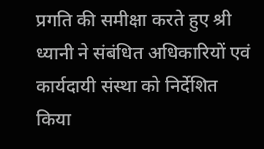प्रगति की समीक्षा करते हुए श्री ध्यानी ने संबंधित अधिकारियों एवं कार्यदायी संस्था को निर्देशित किया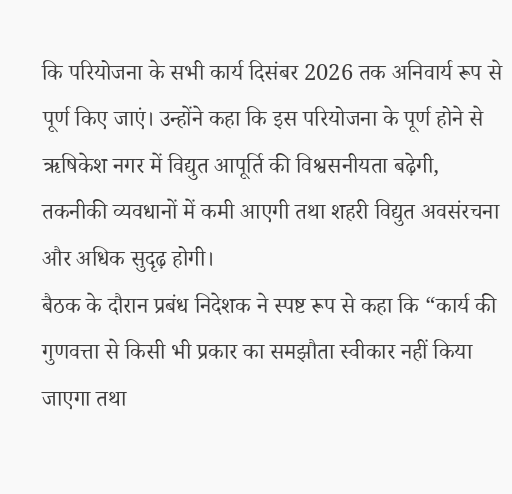कि परियोजना के सभी कार्य दिसंबर 2026 तक अनिवार्य रूप से पूर्ण किए जाएं। उन्होंने कहा कि इस परियोजना के पूर्ण होने से ऋषिकेश नगर में विद्युत आपूर्ति की विश्वसनीयता बढ़ेगी, तकनीकी व्यवधानों में कमी आएगी तथा शहरी विद्युत अवसंरचना और अधिक सुदृढ़ होगी।
बैठक के दौरान प्रबंध निदेशक ने स्पष्ट रूप से कहा कि “कार्य की गुणवत्ता से किसी भी प्रकार का समझौता स्वीकार नहीं किया जाएगा तथा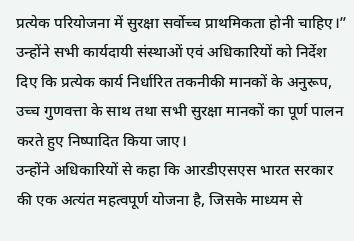प्रत्येक परियोजना में सुरक्षा सर्वोच्च प्राथमिकता होनी चाहिए।” उन्होंने सभी कार्यदायी संस्थाओं एवं अधिकारियों को निर्देश दिए कि प्रत्येक कार्य निर्धारित तकनीकी मानकों के अनुरूप, उच्च गुणवत्ता के साथ तथा सभी सुरक्षा मानकों का पूर्ण पालन करते हुए निष्पादित किया जाए।
उन्होंने अधिकारियों से कहा कि आरडीएसएस भारत सरकार की एक अत्यंत महत्वपूर्ण योजना है, जिसके माध्यम से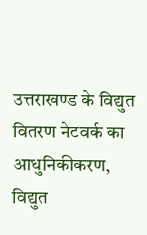उत्तराखण्ड के विद्युत वितरण नेटवर्क का आधुनिकीकरण, विद्युत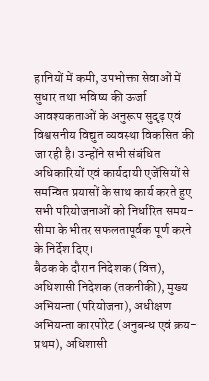हानियों में कमी, उपभोक्ता सेवाओं में सुधार तथा भविष्य की ऊर्जा आवश्यकताओं के अनुरूप सुदृढ़ एवं विश्वसनीय विद्युत व्यवस्था विकसित की जा रही है। उन्होंने सभी संबंधित अधिकारियों एवं कार्यदायी एजेंसियों से समन्वित प्रयासों के साथ कार्य करते हुए सभी परियोजनाओं को निर्धारित समय-सीमा के भीतर सफलतापूर्वक पूर्ण करने के निर्देश दिए।
बैठक के दौरान निदेशक (वित्त), अधिशासी निदेशक (तकनीकी), मुख्य अभियन्ता (परियोजना), अधीक्षण अभियन्ता कारपोरेट (अनुबन्ध एवं क्रय-प्रथम), अधिशासी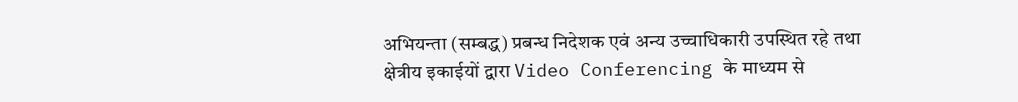अभियन्ता (सम्बद्ध) प्रबन्ध निदेशक एवं अन्य उच्चाधिकारी उपस्थित रहे तथा क्षेत्रीय इकाईयों द्वारा Video Conferencing के माध्यम से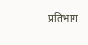प्रतिभाग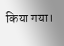किया गया।